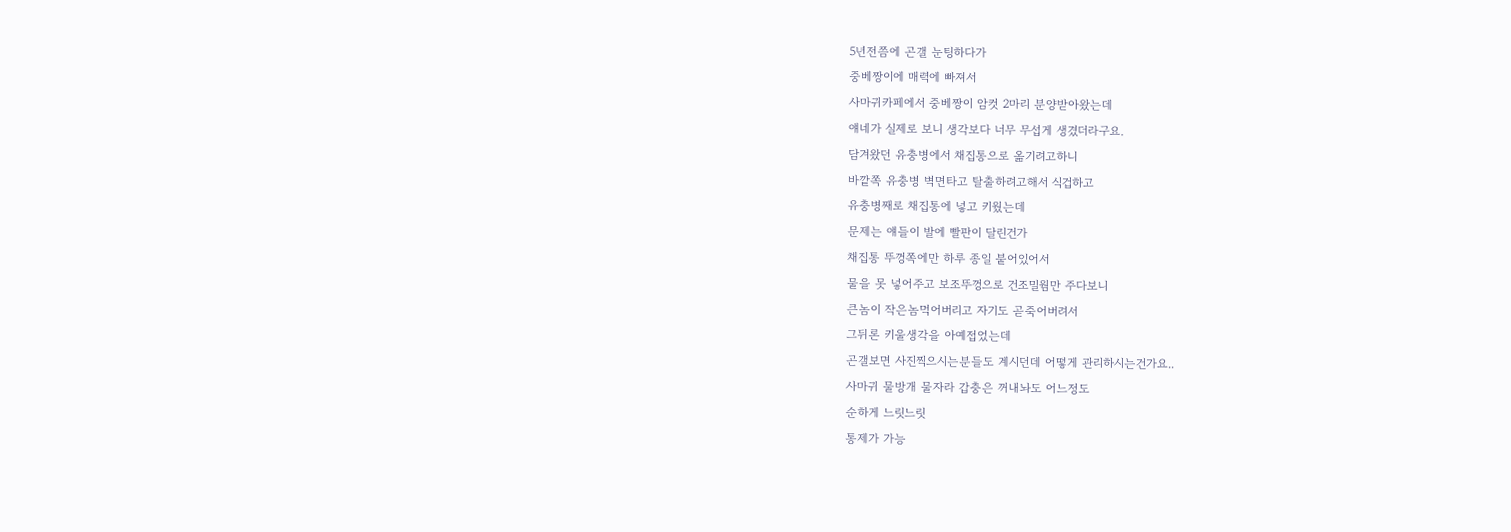5년전쯤에 곤갤 눈팅하다가
중베짱이에 매력에 빠져서
사마귀카페에서 중베짱이 암컷 2마리 분양받아왔는데
얘네가 실제로 보니 생각보다 너무 무섭게 생겼더라구요.
담겨왔던 유충병에서 채집통으로 옮기려고하니
바깥쪽 유충병 벽면타고 탈출하려고해서 식겁하고
유충병째로 채집통에 넣고 키웠는데
문제는 얘들이 발에 빨판이 달린건가
채집통 뚜껑쪽에만 하루 종일 붙어있어서
물을 못 넣어주고 보조뚜껑으로 건조밀웜만 주다보니
큰놈이 작은놈먹어버리고 자기도 곧죽어버려서
그뒤론 키울생각을 아예접었는데
곤갤보면 사진찍으시는분들도 계시던데 어떻게 관리하시는건가요..
사마귀 물방개 물자라 갑충은 꺼내놔도 어느정도
순하게 느릿느릿
통제가 가능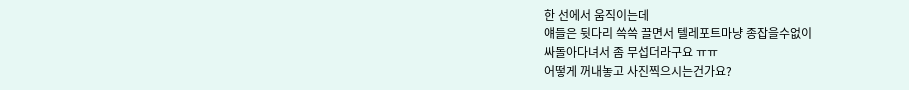한 선에서 움직이는데
얘들은 뒷다리 쓱쓱 끌면서 텔레포트마냥 종잡을수없이
싸돌아다녀서 좀 무섭더라구요 ㅠㅠ
어떻게 꺼내놓고 사진찍으시는건가요?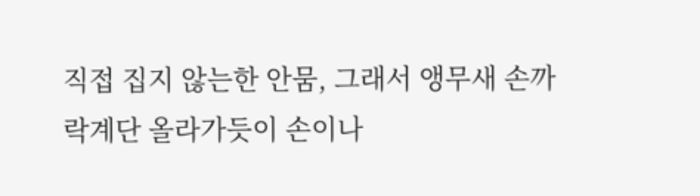직접 집지 않는한 안뭄, 그래서 앵무새 손까락계단 올라가듯이 손이나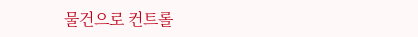물건으로 컨트롤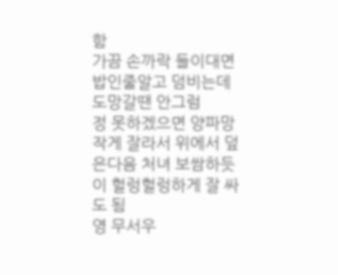함
가끔 손까락 들이대면 밥인줄알고 덤비는데 도망갈땐 안그럼
정 못하겠으면 양파망 작게 잘라서 위에서 덮은다음 처녀 보쌈하듯이 헐렁헐렁하게 잘 싸도 됨
영 무서우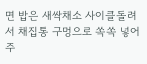면 밥은 새싹채소 사이클돌려서 채집통 구멍으로 쏙쏙 넣어주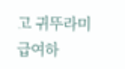고 귀뚜라미 급여하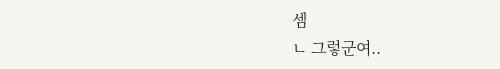셈
ㄴ 그렇군여..